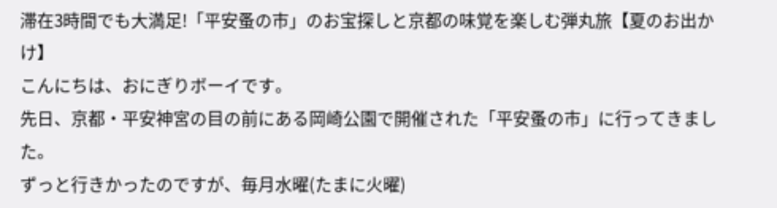滞在3時間でも大満足!「平安蚤の市」のお宝探しと京都の味覚を楽しむ弾丸旅【夏のお出かけ】
こんにちは、おにぎりボーイです。
先日、京都・平安神宮の目の前にある岡崎公園で開催された「平安蚤の市」に行ってきました。
ずっと行きかったのですが、毎月水曜(たまに火曜)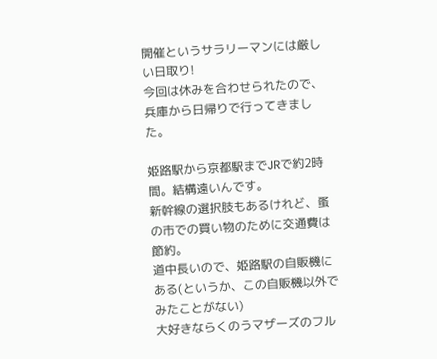開催というサラリーマンには厳しい日取り!
今回は休みを合わせられたので、兵庫から日帰りで行ってきました。

姫路駅から京都駅までJRで約2時間。結構遠いんです。
新幹線の選択肢もあるけれど、蚤の市での買い物のために交通費は節約。
道中長いので、姫路駅の自販機にある(というか、この自販機以外でみたことがない)
大好きならくのうマザーズのフル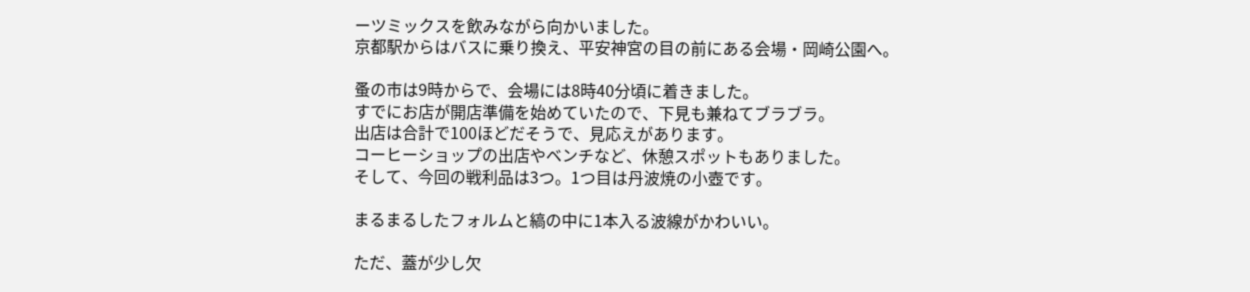ーツミックスを飲みながら向かいました。
京都駅からはバスに乗り換え、平安神宮の目の前にある会場・岡崎公園へ。

蚤の市は9時からで、会場には8時40分頃に着きました。
すでにお店が開店準備を始めていたので、下見も兼ねてブラブラ。
出店は合計で100ほどだそうで、見応えがあります。
コーヒーショップの出店やベンチなど、休憩スポットもありました。
そして、今回の戦利品は3つ。1つ目は丹波焼の小壺です。

まるまるしたフォルムと縞の中に1本入る波線がかわいい。

ただ、蓋が少し欠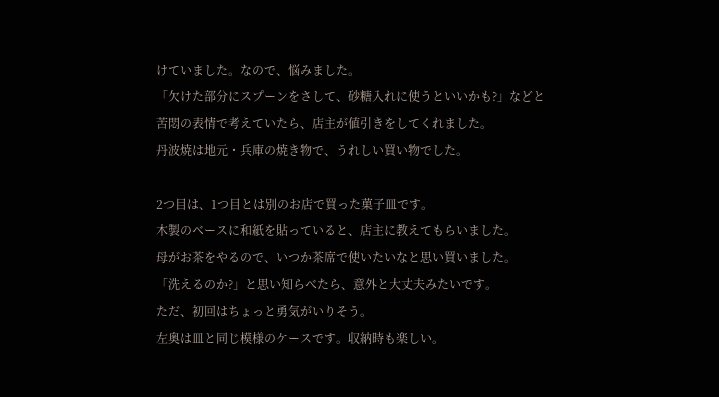けていました。なので、悩みました。
「欠けた部分にスプーンをさして、砂糖入れに使うといいかも?」などと
苦悶の表情で考えていたら、店主が値引きをしてくれました。
丹波焼は地元・兵庫の焼き物で、うれしい買い物でした。

2つ目は、1つ目とは別のお店で買った菓子皿です。
木製のベースに和紙を貼っていると、店主に教えてもらいました。
母がお茶をやるので、いつか茶席で使いたいなと思い買いました。
「洗えるのか?」と思い知らべたら、意外と大丈夫みたいです。
ただ、初回はちょっと勇気がいりそう。
左奥は皿と同じ模様のケースです。収納時も楽しい。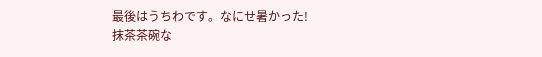最後はうちわです。なにせ暑かった!
抹茶茶碗な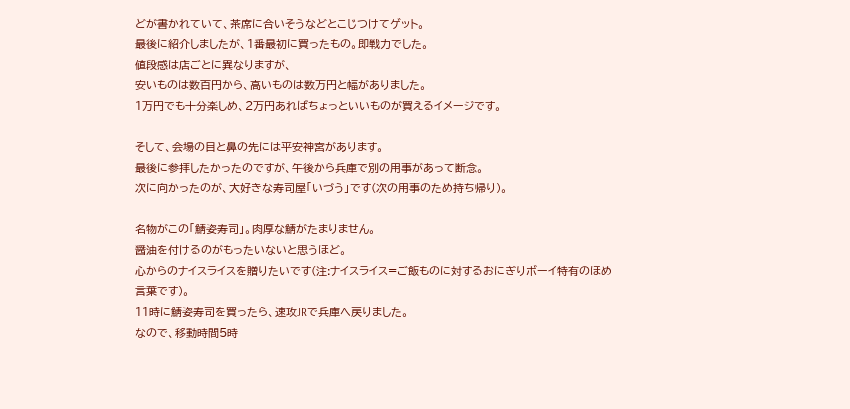どが書かれていて、茶席に合いそうなどとこじつけてゲット。
最後に紹介しましたが、1番最初に買ったもの。即戦力でした。
値段感は店ごとに異なりますが、
安いものは数百円から、高いものは数万円と幅がありました。
1万円でも十分楽しめ、2万円あればちょっといいものが買えるイメージです。

そして、会場の目と鼻の先には平安神宮があります。
最後に参拝したかったのですが、午後から兵庫で別の用事があって断念。
次に向かったのが、大好きな寿司屋「いづう」です(次の用事のため持ち帰り)。

名物がこの「鯖姿寿司」。肉厚な鯖がたまりません。
醤油を付けるのがもったいないと思うほど。
心からのナイスライスを贈りたいです(注:ナイスライス=ご飯ものに対するおにぎりボーイ特有のほめ言葉です)。
11時に鯖姿寿司を買ったら、速攻JRで兵庫へ戻りました。
なので、移動時間5時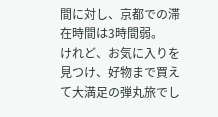間に対し、京都での滞在時間は3時間弱。
けれど、お気に入りを見つけ、好物まで買えて大満足の弾丸旅でし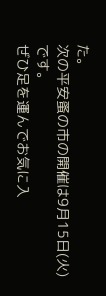た。
次の平安蚤の市の開催は9月15日(火)です。
ぜひ足を運んでお気に入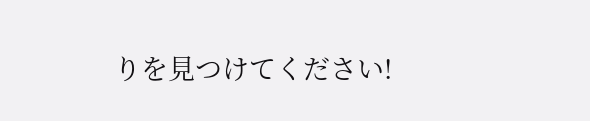りを見つけてください!